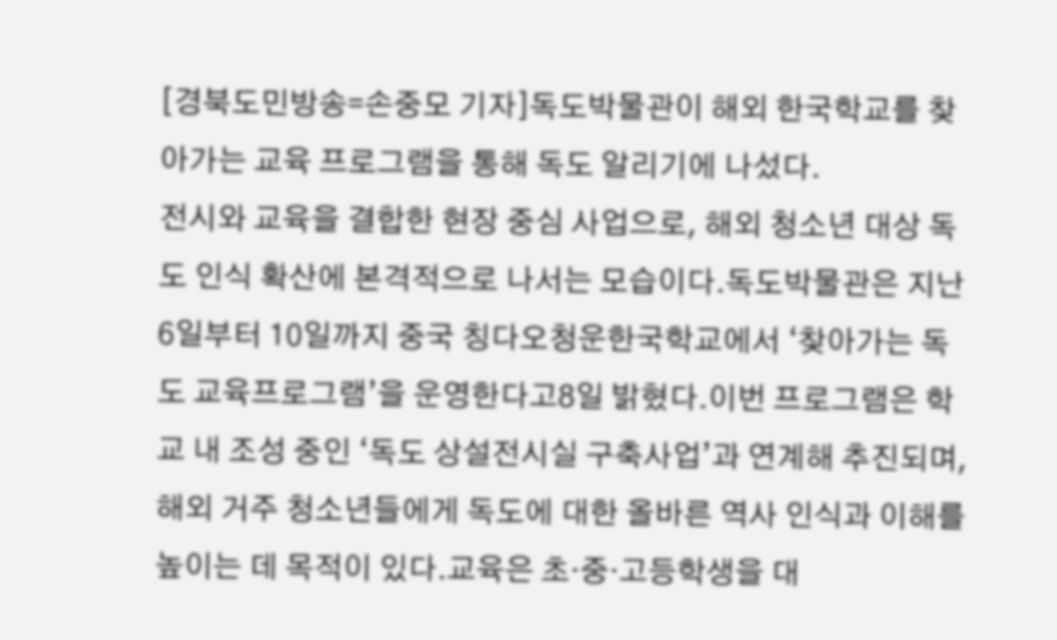[경북도민방송=손중모 기자]독도박물관이 해외 한국학교를 찾아가는 교육 프로그램을 통해 독도 알리기에 나섰다.
전시와 교육을 결합한 현장 중심 사업으로, 해외 청소년 대상 독도 인식 확산에 본격적으로 나서는 모습이다.독도박물관은 지난6일부터 10일까지 중국 칭다오청운한국학교에서 ‘찾아가는 독도 교육프로그램’을 운영한다고8일 밝혔다.이번 프로그램은 학교 내 조성 중인 ‘독도 상설전시실 구축사업’과 연계해 추진되며, 해외 거주 청소년들에게 독도에 대한 올바른 역사 인식과 이해를 높이는 데 목적이 있다.교육은 초·중·고등학생을 대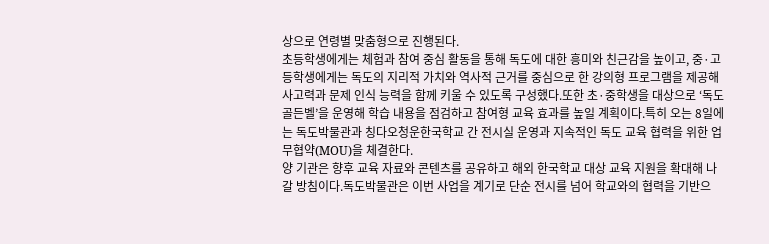상으로 연령별 맞춤형으로 진행된다.
초등학생에게는 체험과 참여 중심 활동을 통해 독도에 대한 흥미와 친근감을 높이고, 중·고등학생에게는 독도의 지리적 가치와 역사적 근거를 중심으로 한 강의형 프로그램을 제공해 사고력과 문제 인식 능력을 함께 키울 수 있도록 구성했다.또한 초·중학생을 대상으로 ‘독도 골든벨’을 운영해 학습 내용을 점검하고 참여형 교육 효과를 높일 계획이다.특히 오는 8일에는 독도박물관과 칭다오청운한국학교 간 전시실 운영과 지속적인 독도 교육 협력을 위한 업무협약(MOU)을 체결한다.
양 기관은 향후 교육 자료와 콘텐츠를 공유하고 해외 한국학교 대상 교육 지원을 확대해 나갈 방침이다.독도박물관은 이번 사업을 계기로 단순 전시를 넘어 학교와의 협력을 기반으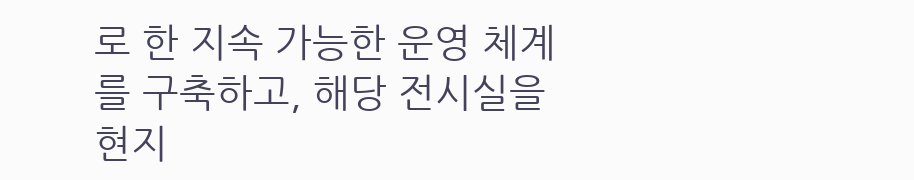로 한 지속 가능한 운영 체계를 구축하고, 해당 전시실을 현지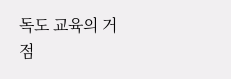독도 교육의 거점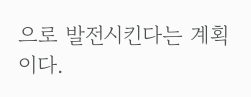으로 발전시킨다는 계획이다.